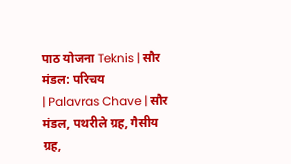पाठ योजना Teknis | सौर मंडल: परिचय
| Palavras Chave | सौर मंडल, पथरीले ग्रह, गैसीय ग्रह,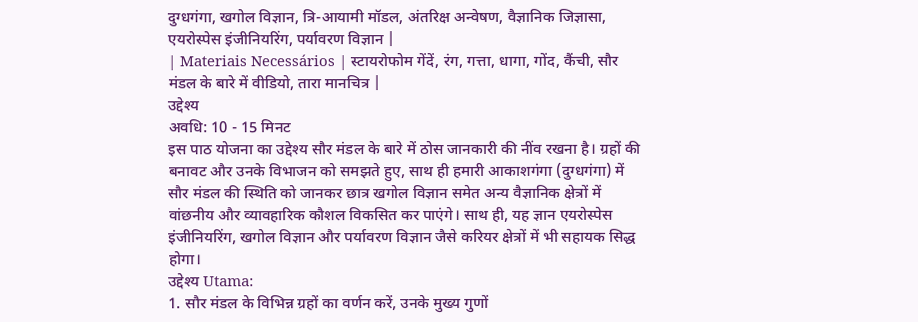दुग्धगंगा, खगोल विज्ञान, त्रि-आयामी मॉडल, अंतरिक्ष अन्वेषण, वैज्ञानिक जिज्ञासा, एयरोस्पेस इंजीनियरिंग, पर्यावरण विज्ञान |
| Materiais Necessários | स्टायरोफोम गेंदें, रंग, गत्ता, धागा, गोंद, कैंची, सौर मंडल के बारे में वीडियो, तारा मानचित्र |
उद्देश्य
अवधि: 10 - 15 मिनट
इस पाठ योजना का उद्देश्य सौर मंडल के बारे में ठोस जानकारी की नींव रखना है। ग्रहों की बनावट और उनके विभाजन को समझते हुए, साथ ही हमारी आकाशगंगा (दुग्धगंगा) में सौर मंडल की स्थिति को जानकर छात्र खगोल विज्ञान समेत अन्य वैज्ञानिक क्षेत्रों में वांछनीय और व्यावहारिक कौशल विकसित कर पाएंगे। साथ ही, यह ज्ञान एयरोस्पेस इंजीनियरिंग, खगोल विज्ञान और पर्यावरण विज्ञान जैसे करियर क्षेत्रों में भी सहायक सिद्ध होगा।
उद्देश्य Utama:
1. सौर मंडल के विभिन्न ग्रहों का वर्णन करें, उनके मुख्य गुणों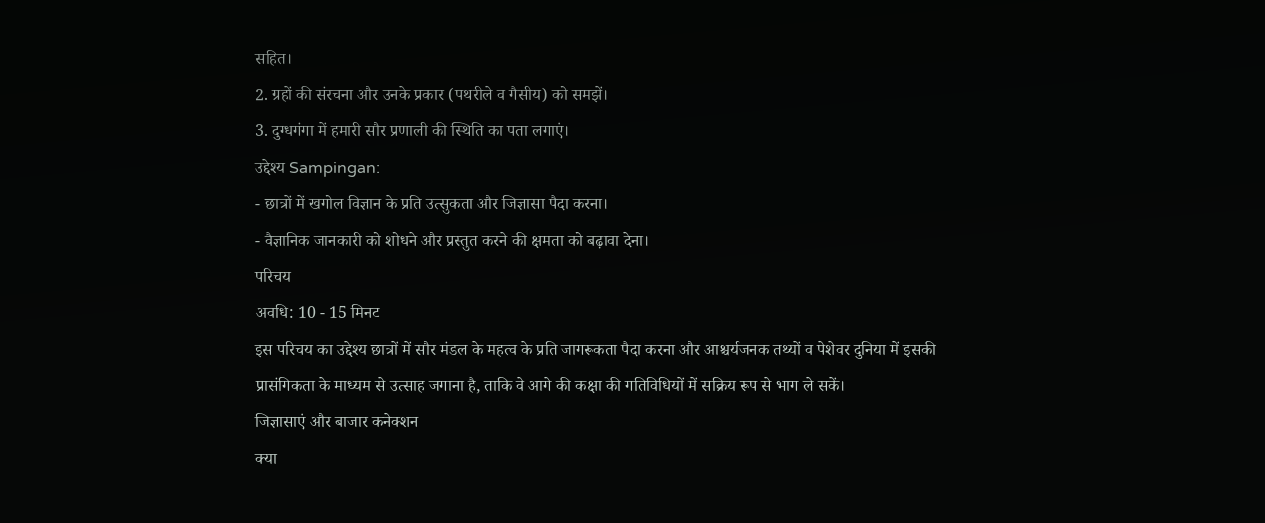सहित।
2. ग्रहों की संरचना और उनके प्रकार (पथरीले व गैसीय) को समझें।
3. दुग्धगंगा में हमारी सौर प्रणाली की स्थिति का पता लगाएं।
उद्देश्य Sampingan:
- छात्रों में खगोल विज्ञान के प्रति उत्सुकता और जिज्ञासा पैदा करना।
- वैज्ञानिक जानकारी को शोधने और प्रस्तुत करने की क्षमता को बढ़ावा देना।
परिचय
अवधि: 10 - 15 मिनट
इस परिचय का उद्देश्य छात्रों में सौर मंडल के महत्व के प्रति जागरूकता पैदा करना और आश्चर्यजनक तथ्यों व पेशेवर दुनिया में इसकी प्रासंगिकता के माध्यम से उत्साह जगाना है, ताकि वे आगे की कक्षा की गतिविधियों में सक्रिय रूप से भाग ले सकें।
जिज्ञासाएं और बाजार कनेक्शन
क्या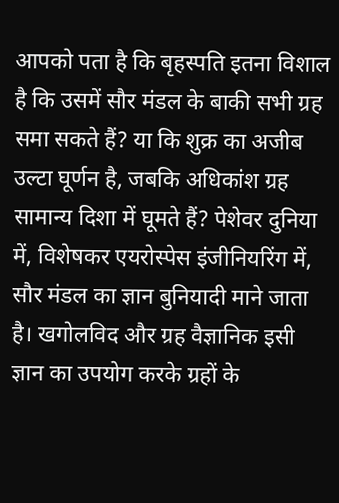आपको पता है कि बृहस्पति इतना विशाल है कि उसमें सौर मंडल के बाकी सभी ग्रह समा सकते हैं? या कि शुक्र का अजीब उल्टा घूर्णन है, जबकि अधिकांश ग्रह सामान्य दिशा में घूमते हैं? पेशेवर दुनिया में, विशेषकर एयरोस्पेस इंजीनियरिंग में, सौर मंडल का ज्ञान बुनियादी माने जाता है। खगोलविद और ग्रह वैज्ञानिक इसी ज्ञान का उपयोग करके ग्रहों के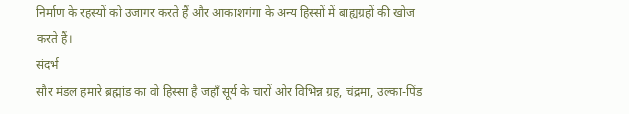निर्माण के रहस्यों को उजागर करते हैं और आकाशगंगा के अन्य हिस्सों में बाह्यग्रहों की खोज करते हैं।
संदर्भ
सौर मंडल हमारे ब्रह्मांड का वो हिस्सा है जहाँ सूर्य के चारों ओर विभिन्न ग्रह, चंद्रमा, उल्का-पिंड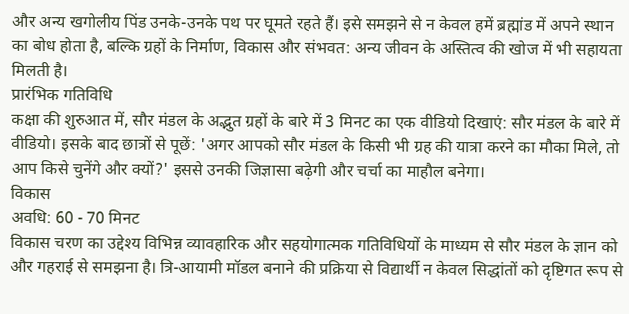और अन्य खगोलीय पिंड उनके-उनके पथ पर घूमते रहते हैं। इसे समझने से न केवल हमें ब्रह्मांड में अपने स्थान का बोध होता है, बल्कि ग्रहों के निर्माण, विकास और संभवत: अन्य जीवन के अस्तित्व की खोज में भी सहायता मिलती है।
प्रारंभिक गतिविधि
कक्षा की शुरुआत में, सौर मंडल के अद्भुत ग्रहों के बारे में 3 मिनट का एक वीडियो दिखाएं: सौर मंडल के बारे में वीडियो। इसके बाद छात्रों से पूछें: 'अगर आपको सौर मंडल के किसी भी ग्रह की यात्रा करने का मौका मिले, तो आप किसे चुनेंगे और क्यों?' इससे उनकी जिज्ञासा बढ़ेगी और चर्चा का माहौल बनेगा।
विकास
अवधि: 60 - 70 मिनट
विकास चरण का उद्देश्य विभिन्न व्यावहारिक और सहयोगात्मक गतिविधियों के माध्यम से सौर मंडल के ज्ञान को और गहराई से समझना है। त्रि-आयामी मॉडल बनाने की प्रक्रिया से विद्यार्थी न केवल सिद्धांतों को दृष्टिगत रूप से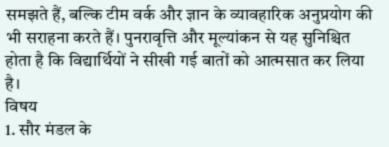समझते हैं, बल्कि टीम वर्क और ज्ञान के व्यावहारिक अनुप्रयोग की भी सराहना करते हैं। पुनरावृत्ति और मूल्यांकन से यह सुनिश्चित होता है कि विद्यार्थियों ने सीखी गई बातों को आत्मसात कर लिया है।
विषय
1. सौर मंडल के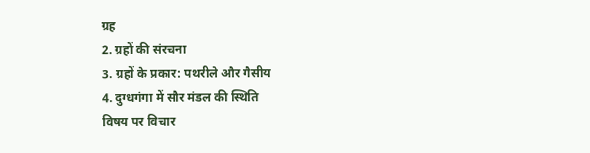ग्रह
2. ग्रहों की संरचना
3. ग्रहों के प्रकार: पथरीले और गैसीय
4. दुग्धगंगा में सौर मंडल की स्थिति
विषय पर विचार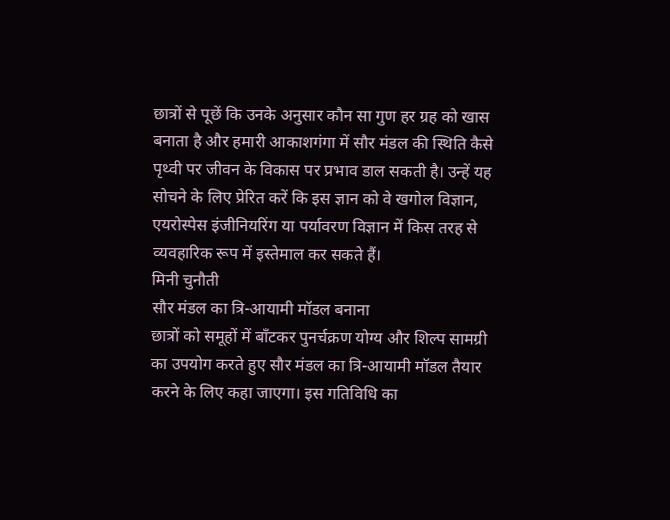छात्रों से पूछें कि उनके अनुसार कौन सा गुण हर ग्रह को खास बनाता है और हमारी आकाशगंगा में सौर मंडल की स्थिति कैसे पृथ्वी पर जीवन के विकास पर प्रभाव डाल सकती है। उन्हें यह सोचने के लिए प्रेरित करें कि इस ज्ञान को वे खगोल विज्ञान, एयरोस्पेस इंजीनियरिंग या पर्यावरण विज्ञान में किस तरह से व्यवहारिक रूप में इस्तेमाल कर सकते हैं।
मिनी चुनौती
सौर मंडल का त्रि-आयामी मॉडल बनाना
छात्रों को समूहों में बाँटकर पुनर्चक्रण योग्य और शिल्प सामग्री का उपयोग करते हुए सौर मंडल का त्रि-आयामी मॉडल तैयार करने के लिए कहा जाएगा। इस गतिविधि का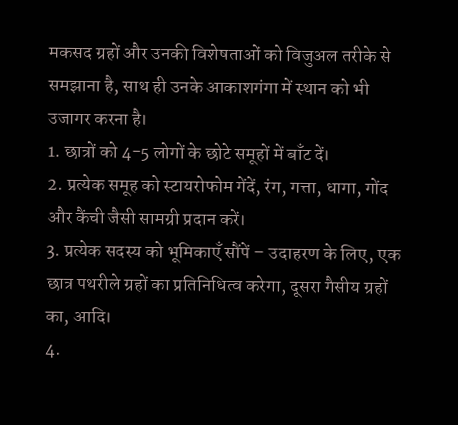मकसद ग्रहों और उनकी विशेषताओं को विजुअल तरीके से समझाना है, साथ ही उनके आकाशगंगा में स्थान को भी उजागर करना है।
1. छात्रों को 4-5 लोगों के छोटे समूहों में बाँट दें।
2. प्रत्येक समूह को स्टायरोफोम गेंदें, रंग, गत्ता, धागा, गोंद और कैंची जैसी सामग्री प्रदान करें।
3. प्रत्येक सदस्य को भूमिकाएँ सौंपें – उदाहरण के लिए, एक छात्र पथरीले ग्रहों का प्रतिनिधित्व करेगा, दूसरा गैसीय ग्रहों का, आदि।
4.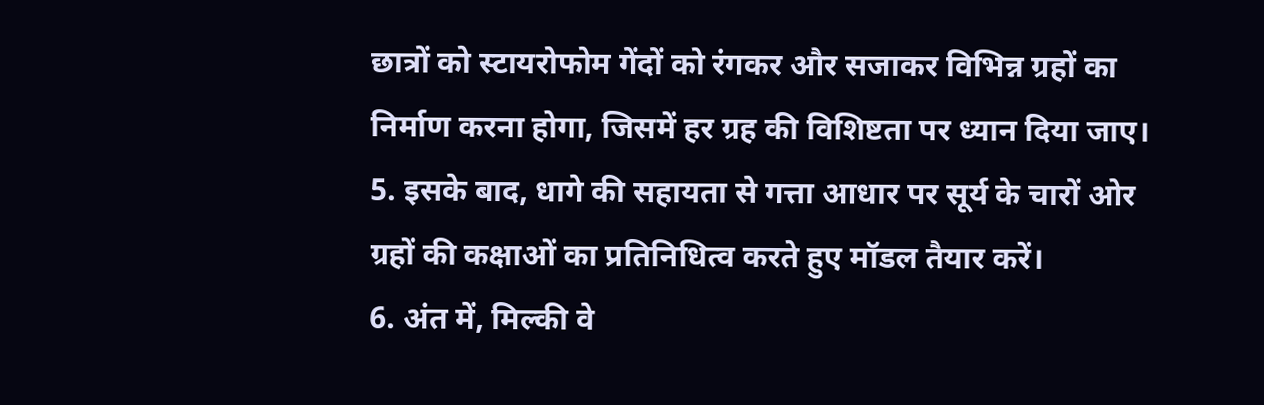छात्रों को स्टायरोफोम गेंदों को रंगकर और सजाकर विभिन्न ग्रहों का निर्माण करना होगा, जिसमें हर ग्रह की विशिष्टता पर ध्यान दिया जाए।
5. इसके बाद, धागे की सहायता से गत्ता आधार पर सूर्य के चारों ओर ग्रहों की कक्षाओं का प्रतिनिधित्व करते हुए मॉडल तैयार करें।
6. अंत में, मिल्की वे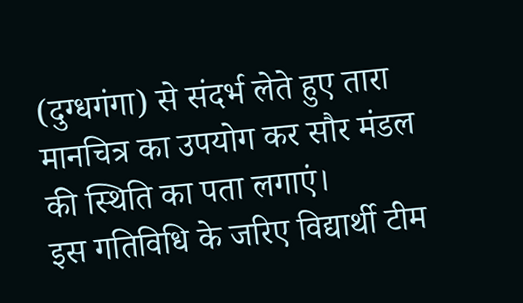(दुग्धगंगा) से संदर्भ लेते हुए तारा मानचित्र का उपयोग कर सौर मंडल की स्थिति का पता लगाएं।
इस गतिविधि के जरिए विद्यार्थी टीम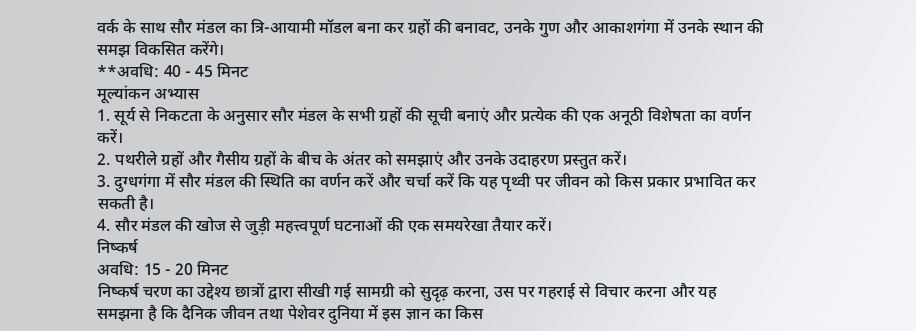वर्क के साथ सौर मंडल का त्रि-आयामी मॉडल बना कर ग्रहों की बनावट, उनके गुण और आकाशगंगा में उनके स्थान की समझ विकसित करेंगे।
**अवधि: 40 - 45 मिनट
मूल्यांकन अभ्यास
1. सूर्य से निकटता के अनुसार सौर मंडल के सभी ग्रहों की सूची बनाएं और प्रत्येक की एक अनूठी विशेषता का वर्णन करें।
2. पथरीले ग्रहों और गैसीय ग्रहों के बीच के अंतर को समझाएं और उनके उदाहरण प्रस्तुत करें।
3. दुग्धगंगा में सौर मंडल की स्थिति का वर्णन करें और चर्चा करें कि यह पृथ्वी पर जीवन को किस प्रकार प्रभावित कर सकती है।
4. सौर मंडल की खोज से जुड़ी महत्त्वपूर्ण घटनाओं की एक समयरेखा तैयार करें।
निष्कर्ष
अवधि: 15 - 20 मिनट
निष्कर्ष चरण का उद्देश्य छात्रों द्वारा सीखी गई सामग्री को सुदृढ़ करना, उस पर गहराई से विचार करना और यह समझना है कि दैनिक जीवन तथा पेशेवर दुनिया में इस ज्ञान का किस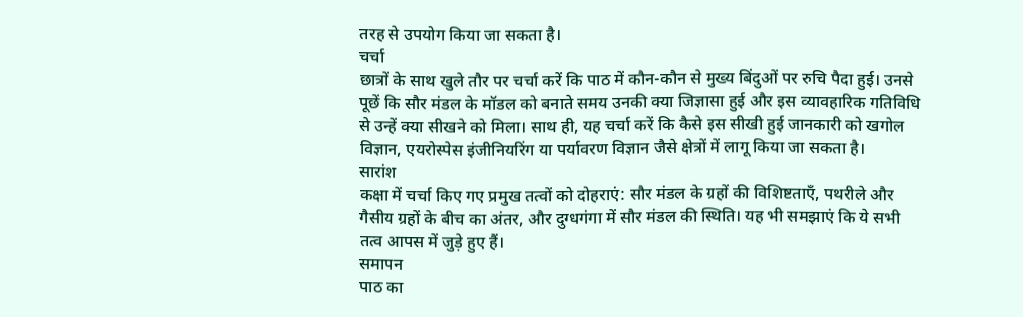तरह से उपयोग किया जा सकता है।
चर्चा
छात्रों के साथ खुले तौर पर चर्चा करें कि पाठ में कौन-कौन से मुख्य बिंदुओं पर रुचि पैदा हुई। उनसे पूछें कि सौर मंडल के मॉडल को बनाते समय उनकी क्या जिज्ञासा हुई और इस व्यावहारिक गतिविधि से उन्हें क्या सीखने को मिला। साथ ही, यह चर्चा करें कि कैसे इस सीखी हुई जानकारी को खगोल विज्ञान, एयरोस्पेस इंजीनियरिंग या पर्यावरण विज्ञान जैसे क्षेत्रों में लागू किया जा सकता है।
सारांश
कक्षा में चर्चा किए गए प्रमुख तत्वों को दोहराएं: सौर मंडल के ग्रहों की विशिष्टताएँ, पथरीले और गैसीय ग्रहों के बीच का अंतर, और दुग्धगंगा में सौर मंडल की स्थिति। यह भी समझाएं कि ये सभी तत्व आपस में जुड़े हुए हैं।
समापन
पाठ का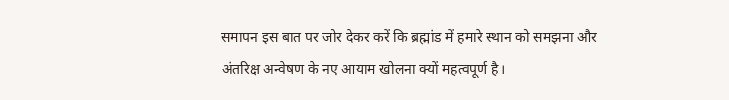समापन इस बात पर जोर देकर करें कि ब्रह्मांड में हमारे स्थान को समझना और अंतरिक्ष अन्वेषण के नए आयाम खोलना क्यों महत्वपूर्ण है।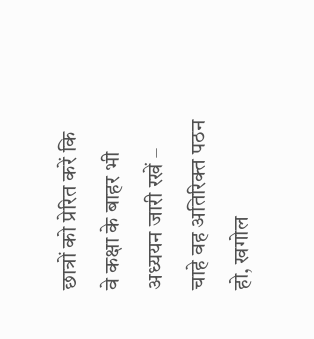छात्रों को प्रेरित करें कि वे कक्षा के बाहर भी अध्ययन जारी रखें – चाहे वह अतिरिक्त पठन हो, खगोल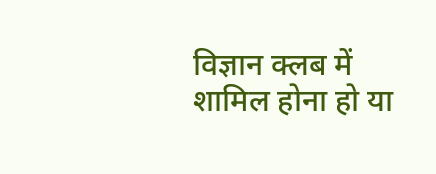विज्ञान क्लब में शामिल होना हो या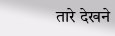तारे देखने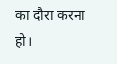का दौरा करना हो।